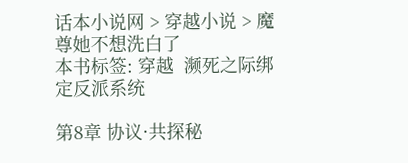话本小说网 > 穿越小说 > 魔尊她不想洗白了
本书标签: 穿越  濒死之际绑定反派系统

第8章 协议·共探秘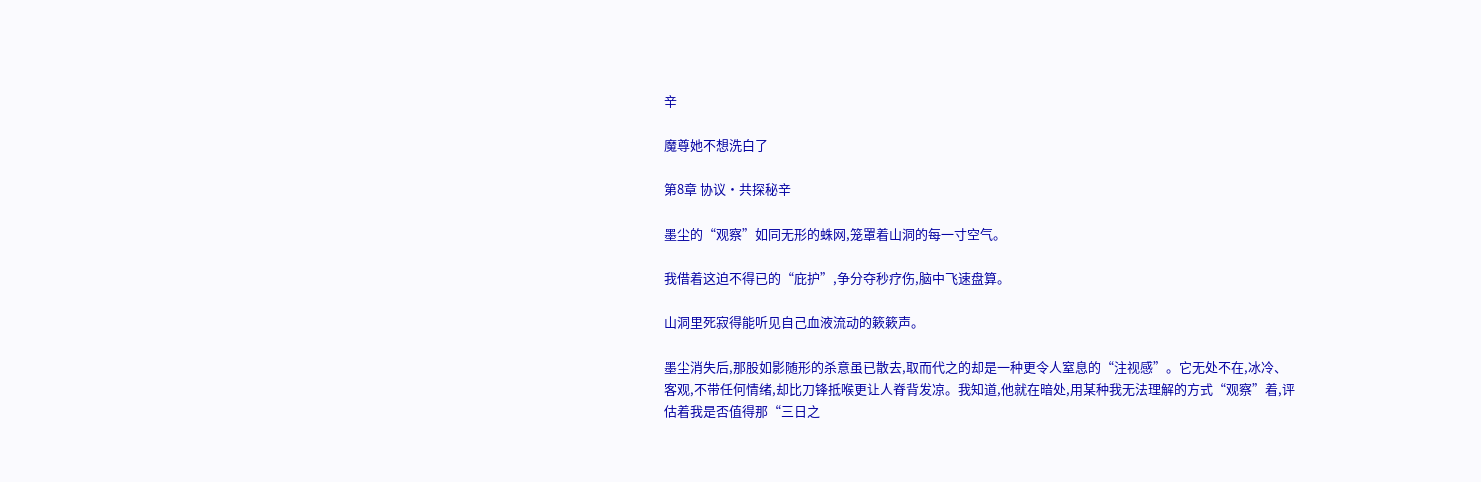辛

魔尊她不想洗白了

第8章 协议·共探秘辛

墨尘的“观察”如同无形的蛛网,笼罩着山洞的每一寸空气。

我借着这迫不得已的“庇护”,争分夺秒疗伤,脑中飞速盘算。

山洞里死寂得能听见自己血液流动的簌簌声。

墨尘消失后,那股如影随形的杀意虽已散去,取而代之的却是一种更令人窒息的“注视感”。它无处不在,冰冷、客观,不带任何情绪,却比刀锋抵喉更让人脊背发凉。我知道,他就在暗处,用某种我无法理解的方式“观察”着,评估着我是否值得那“三日之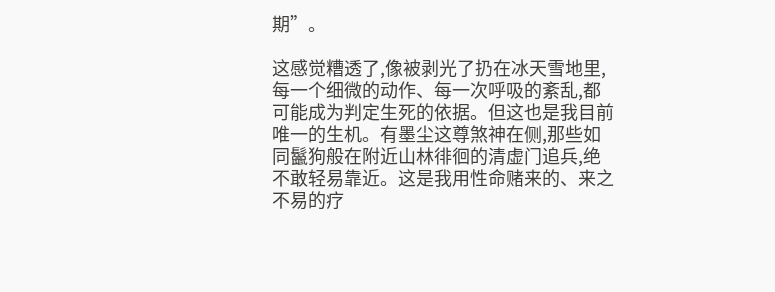期”。

这感觉糟透了,像被剥光了扔在冰天雪地里,每一个细微的动作、每一次呼吸的紊乱,都可能成为判定生死的依据。但这也是我目前唯一的生机。有墨尘这尊煞神在侧,那些如同鬣狗般在附近山林徘徊的清虚门追兵,绝不敢轻易靠近。这是我用性命赌来的、来之不易的疗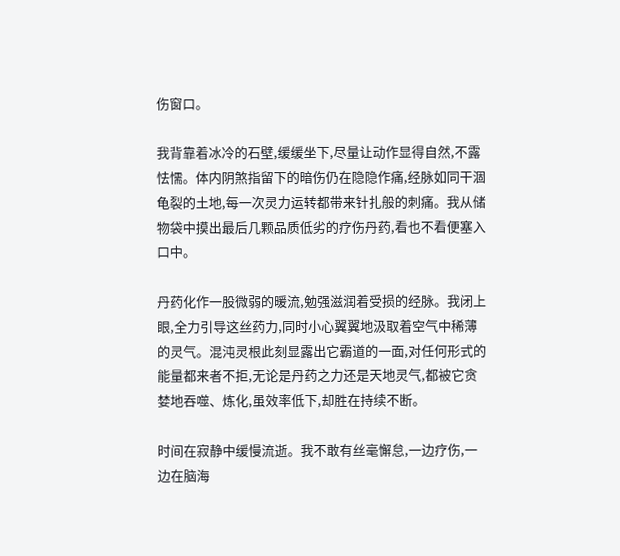伤窗口。

我背靠着冰冷的石壁,缓缓坐下,尽量让动作显得自然,不露怯懦。体内阴煞指留下的暗伤仍在隐隐作痛,经脉如同干涸龟裂的土地,每一次灵力运转都带来针扎般的刺痛。我从储物袋中摸出最后几颗品质低劣的疗伤丹药,看也不看便塞入口中。

丹药化作一股微弱的暖流,勉强滋润着受损的经脉。我闭上眼,全力引导这丝药力,同时小心翼翼地汲取着空气中稀薄的灵气。混沌灵根此刻显露出它霸道的一面,对任何形式的能量都来者不拒,无论是丹药之力还是天地灵气,都被它贪婪地吞噬、炼化,虽效率低下,却胜在持续不断。

时间在寂静中缓慢流逝。我不敢有丝毫懈怠,一边疗伤,一边在脑海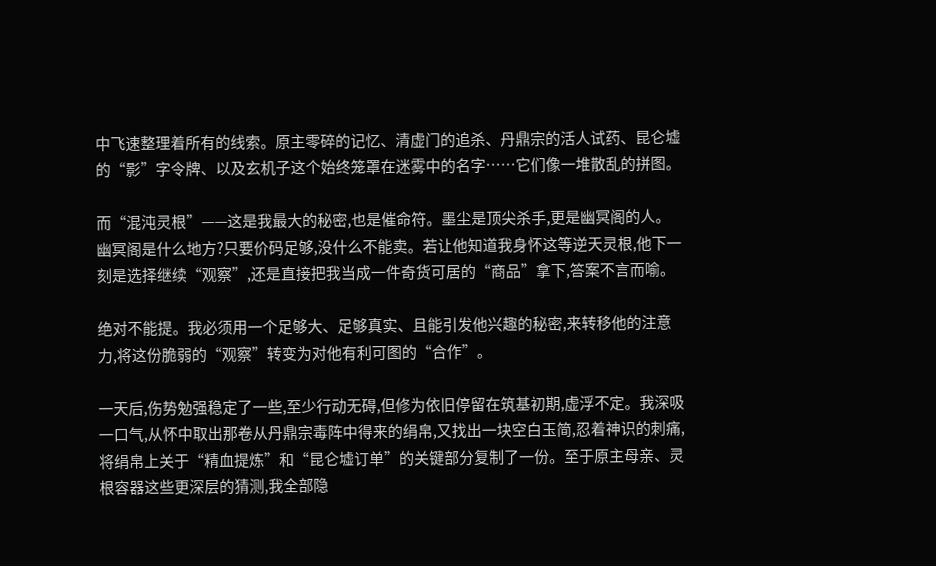中飞速整理着所有的线索。原主零碎的记忆、清虚门的追杀、丹鼎宗的活人试药、昆仑墟的“影”字令牌、以及玄机子这个始终笼罩在迷雾中的名字……它们像一堆散乱的拼图。

而“混沌灵根”——这是我最大的秘密,也是催命符。墨尘是顶尖杀手,更是幽冥阁的人。幽冥阁是什么地方?只要价码足够,没什么不能卖。若让他知道我身怀这等逆天灵根,他下一刻是选择继续“观察”,还是直接把我当成一件奇货可居的“商品”拿下,答案不言而喻。

绝对不能提。我必须用一个足够大、足够真实、且能引发他兴趣的秘密,来转移他的注意力,将这份脆弱的“观察”转变为对他有利可图的“合作”。

一天后,伤势勉强稳定了一些,至少行动无碍,但修为依旧停留在筑基初期,虚浮不定。我深吸一口气,从怀中取出那卷从丹鼎宗毒阵中得来的绢帛,又找出一块空白玉简,忍着神识的刺痛,将绢帛上关于“精血提炼”和“昆仑墟订单”的关键部分复制了一份。至于原主母亲、灵根容器这些更深层的猜测,我全部隐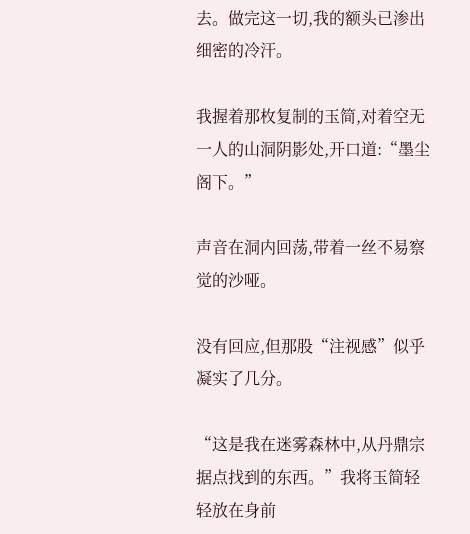去。做完这一切,我的额头已渗出细密的冷汗。

我握着那枚复制的玉简,对着空无一人的山洞阴影处,开口道:“墨尘阁下。”

声音在洞内回荡,带着一丝不易察觉的沙哑。

没有回应,但那股“注视感”似乎凝实了几分。

“这是我在迷雾森林中,从丹鼎宗据点找到的东西。”我将玉简轻轻放在身前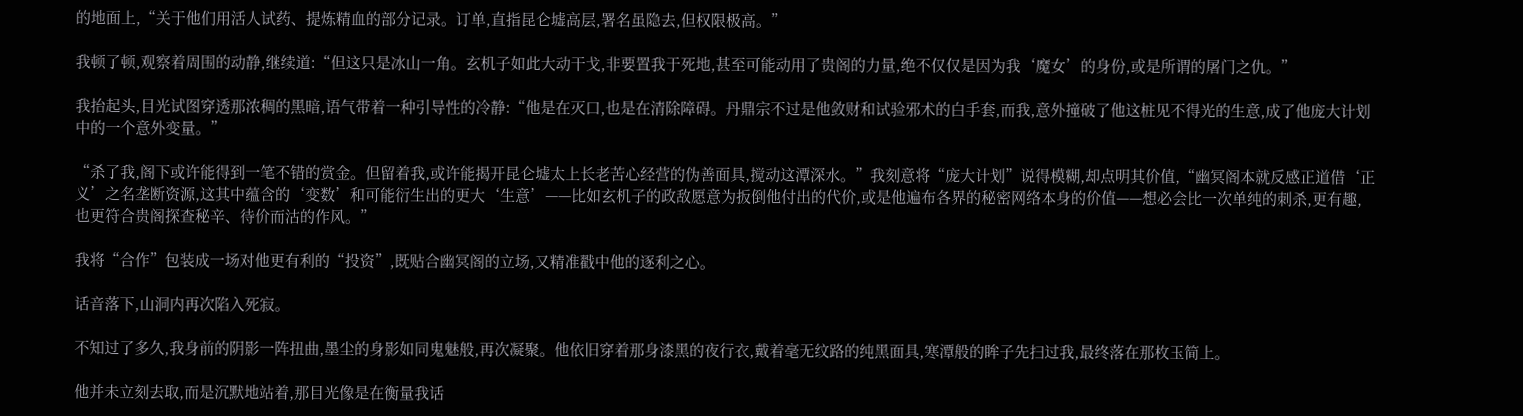的地面上,“关于他们用活人试药、提炼精血的部分记录。订单,直指昆仑墟高层,署名虽隐去,但权限极高。”

我顿了顿,观察着周围的动静,继续道:“但这只是冰山一角。玄机子如此大动干戈,非要置我于死地,甚至可能动用了贵阁的力量,绝不仅仅是因为我‘魔女’的身份,或是所谓的屠门之仇。”

我抬起头,目光试图穿透那浓稠的黑暗,语气带着一种引导性的冷静:“他是在灭口,也是在清除障碍。丹鼎宗不过是他敛财和试验邪术的白手套,而我,意外撞破了他这桩见不得光的生意,成了他庞大计划中的一个意外变量。”

“杀了我,阁下或许能得到一笔不错的赏金。但留着我,或许能揭开昆仑墟太上长老苦心经营的伪善面具,搅动这潭深水。”我刻意将“庞大计划”说得模糊,却点明其价值,“幽冥阁本就反感正道借‘正义’之名垄断资源,这其中蕴含的‘变数’和可能衍生出的更大‘生意’——比如玄机子的政敌愿意为扳倒他付出的代价,或是他遍布各界的秘密网络本身的价值——想必会比一次单纯的刺杀,更有趣,也更符合贵阁探查秘辛、待价而沽的作风。”

我将“合作”包装成一场对他更有利的“投资”,既贴合幽冥阁的立场,又精准戳中他的逐利之心。

话音落下,山洞内再次陷入死寂。

不知过了多久,我身前的阴影一阵扭曲,墨尘的身影如同鬼魅般,再次凝聚。他依旧穿着那身漆黑的夜行衣,戴着毫无纹路的纯黑面具,寒潭般的眸子先扫过我,最终落在那枚玉简上。

他并未立刻去取,而是沉默地站着,那目光像是在衡量我话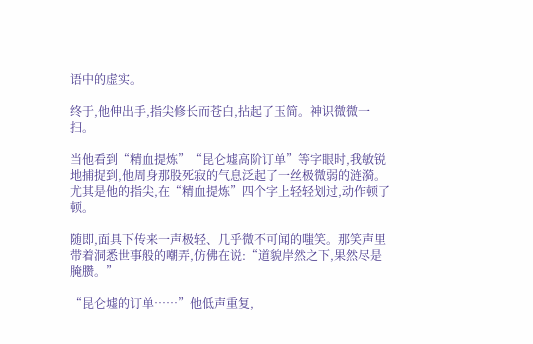语中的虚实。

终于,他伸出手,指尖修长而苍白,拈起了玉简。神识微微一扫。

当他看到“精血提炼”“昆仑墟高阶订单”等字眼时,我敏锐地捕捉到,他周身那股死寂的气息泛起了一丝极微弱的涟漪。尤其是他的指尖,在“精血提炼”四个字上轻轻划过,动作顿了顿。

随即,面具下传来一声极轻、几乎微不可闻的嗤笑。那笑声里带着洞悉世事般的嘲弄,仿佛在说:“道貌岸然之下,果然尽是腌臜。”

“昆仑墟的订单……”他低声重复,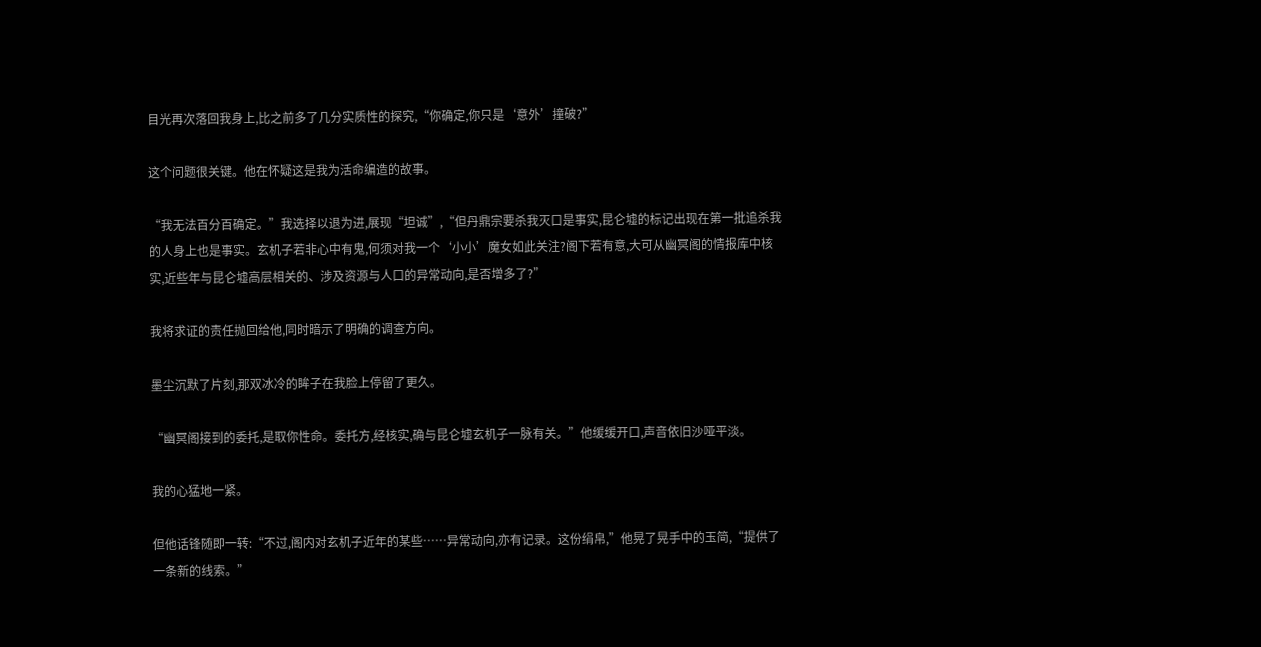目光再次落回我身上,比之前多了几分实质性的探究,“你确定,你只是‘意外’撞破?”

这个问题很关键。他在怀疑这是我为活命编造的故事。

“我无法百分百确定。”我选择以退为进,展现“坦诚”,“但丹鼎宗要杀我灭口是事实,昆仑墟的标记出现在第一批追杀我的人身上也是事实。玄机子若非心中有鬼,何须对我一个‘小小’魔女如此关注?阁下若有意,大可从幽冥阁的情报库中核实,近些年与昆仑墟高层相关的、涉及资源与人口的异常动向,是否增多了?”

我将求证的责任抛回给他,同时暗示了明确的调查方向。

墨尘沉默了片刻,那双冰冷的眸子在我脸上停留了更久。

“幽冥阁接到的委托,是取你性命。委托方,经核实,确与昆仑墟玄机子一脉有关。”他缓缓开口,声音依旧沙哑平淡。

我的心猛地一紧。

但他话锋随即一转:“不过,阁内对玄机子近年的某些……异常动向,亦有记录。这份绢帛,”他晃了晃手中的玉简,“提供了一条新的线索。”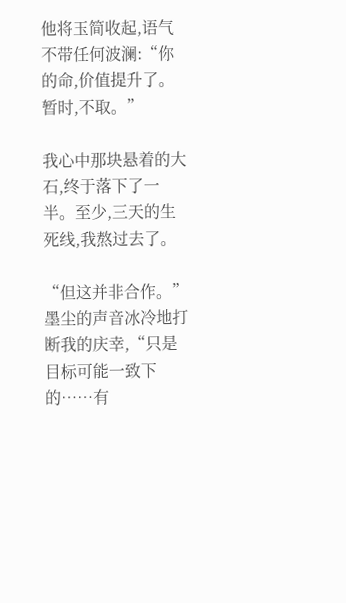他将玉简收起,语气不带任何波澜:“你的命,价值提升了。暂时,不取。”

我心中那块悬着的大石,终于落下了一半。至少,三天的生死线,我熬过去了。

“但这并非合作。”墨尘的声音冰冷地打断我的庆幸,“只是目标可能一致下的……有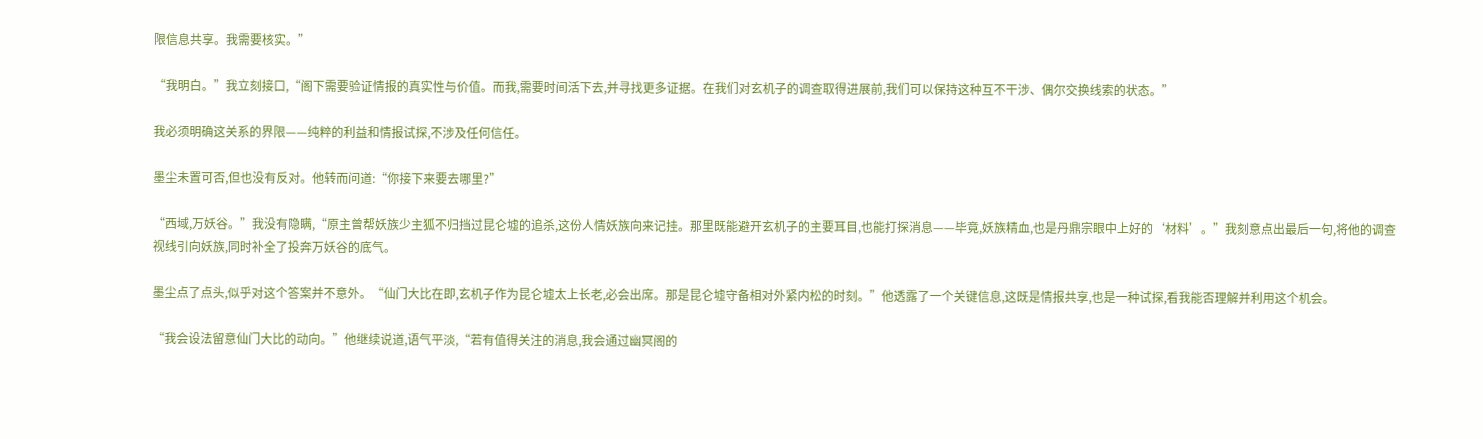限信息共享。我需要核实。”

“我明白。”我立刻接口,“阁下需要验证情报的真实性与价值。而我,需要时间活下去,并寻找更多证据。在我们对玄机子的调查取得进展前,我们可以保持这种互不干涉、偶尔交换线索的状态。”

我必须明确这关系的界限——纯粹的利益和情报试探,不涉及任何信任。

墨尘未置可否,但也没有反对。他转而问道:“你接下来要去哪里?”

“西域,万妖谷。”我没有隐瞒,“原主曾帮妖族少主狐不归挡过昆仑墟的追杀,这份人情妖族向来记挂。那里既能避开玄机子的主要耳目,也能打探消息——毕竟,妖族精血,也是丹鼎宗眼中上好的‘材料’。”我刻意点出最后一句,将他的调查视线引向妖族,同时补全了投奔万妖谷的底气。

墨尘点了点头,似乎对这个答案并不意外。“仙门大比在即,玄机子作为昆仑墟太上长老,必会出席。那是昆仑墟守备相对外紧内松的时刻。”他透露了一个关键信息,这既是情报共享,也是一种试探,看我能否理解并利用这个机会。

“我会设法留意仙门大比的动向。”他继续说道,语气平淡,“若有值得关注的消息,我会通过幽冥阁的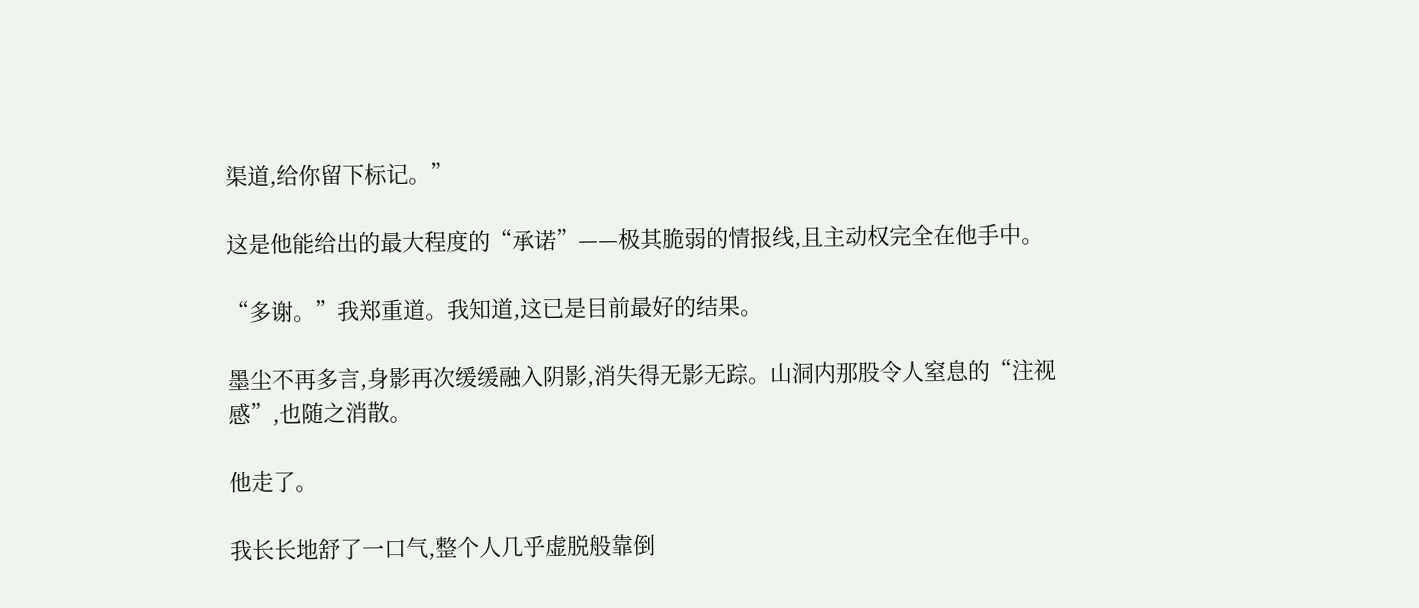渠道,给你留下标记。”

这是他能给出的最大程度的“承诺”——极其脆弱的情报线,且主动权完全在他手中。

“多谢。”我郑重道。我知道,这已是目前最好的结果。

墨尘不再多言,身影再次缓缓融入阴影,消失得无影无踪。山洞内那股令人窒息的“注视感”,也随之消散。

他走了。

我长长地舒了一口气,整个人几乎虚脱般靠倒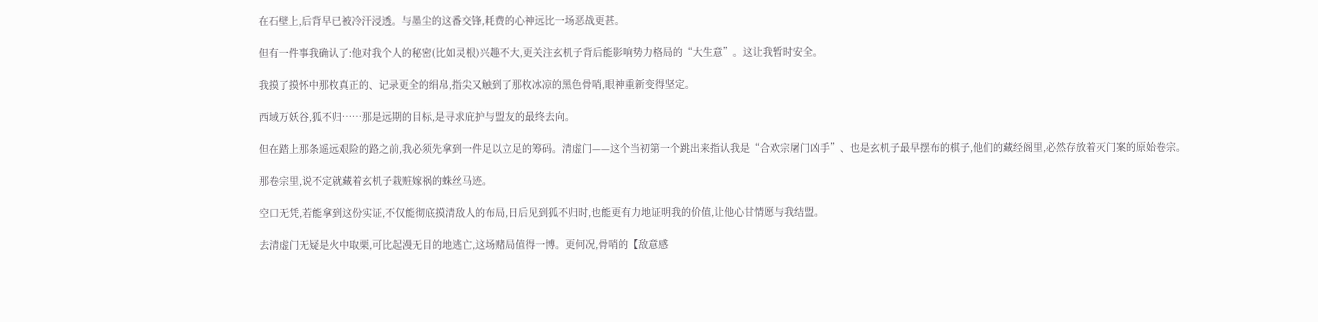在石壁上,后背早已被冷汗浸透。与墨尘的这番交锋,耗费的心神远比一场恶战更甚。

但有一件事我确认了:他对我个人的秘密(比如灵根)兴趣不大,更关注玄机子背后能影响势力格局的“大生意”。这让我暂时安全。

我摸了摸怀中那枚真正的、记录更全的绢帛,指尖又触到了那枚冰凉的黑色骨哨,眼神重新变得坚定。

西域万妖谷,狐不归……那是远期的目标,是寻求庇护与盟友的最终去向。

但在踏上那条遥远艰险的路之前,我必须先拿到一件足以立足的筹码。清虚门——这个当初第一个跳出来指认我是“合欢宗屠门凶手”、也是玄机子最早摆布的棋子,他们的藏经阁里,必然存放着灭门案的原始卷宗。

那卷宗里,说不定就藏着玄机子栽赃嫁祸的蛛丝马迹。

空口无凭,若能拿到这份实证,不仅能彻底摸清敌人的布局,日后见到狐不归时,也能更有力地证明我的价值,让他心甘情愿与我结盟。

去清虚门无疑是火中取栗,可比起漫无目的地逃亡,这场赌局值得一博。更何况,骨哨的【敌意感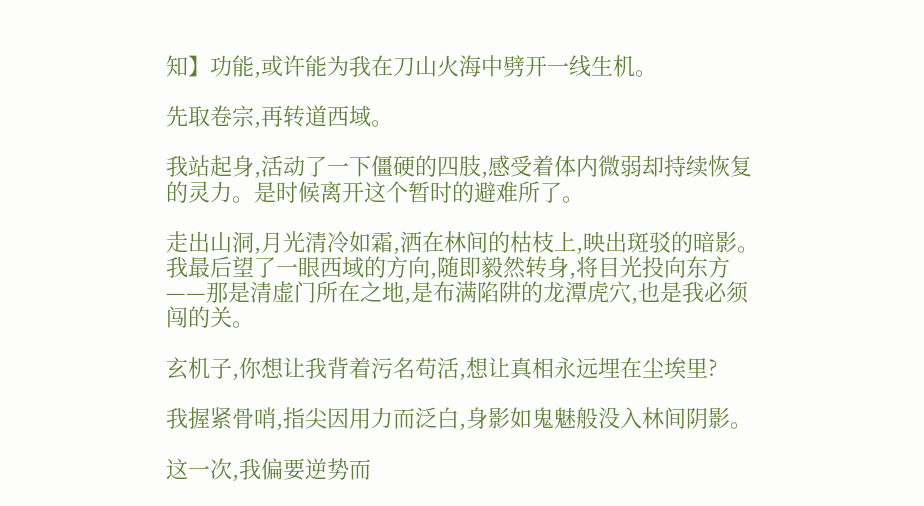知】功能,或许能为我在刀山火海中劈开一线生机。

先取卷宗,再转道西域。

我站起身,活动了一下僵硬的四肢,感受着体内微弱却持续恢复的灵力。是时候离开这个暂时的避难所了。

走出山洞,月光清冷如霜,洒在林间的枯枝上,映出斑驳的暗影。我最后望了一眼西域的方向,随即毅然转身,将目光投向东方——那是清虚门所在之地,是布满陷阱的龙潭虎穴,也是我必须闯的关。

玄机子,你想让我背着污名苟活,想让真相永远埋在尘埃里?

我握紧骨哨,指尖因用力而泛白,身影如鬼魅般没入林间阴影。

这一次,我偏要逆势而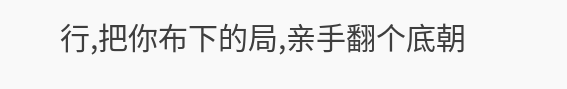行,把你布下的局,亲手翻个底朝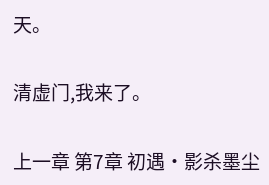天。

清虚门,我来了。

上一章 第7章 初遇·影杀墨尘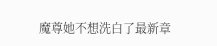魔尊她不想洗白了最新章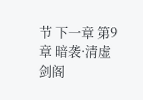节 下一章 第9章 暗袭·清虚剑阁